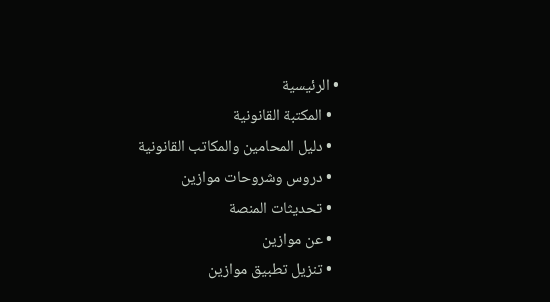• الرئيسية
  • المكتبة القانونية
  • دليل المحامين والمكاتب القانونية
  • دروس وشروحات موازين
  • تحديثات المنصة
  • عن موازين
  • تنزيل تطبيق موازين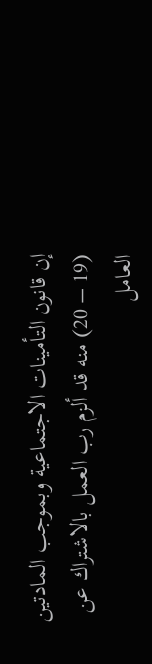إن قانون التأمينات الاجتماعية وبموجب المادتين (19 – 20) منه قد ألزم رب العمل بالاشتراك عن العامل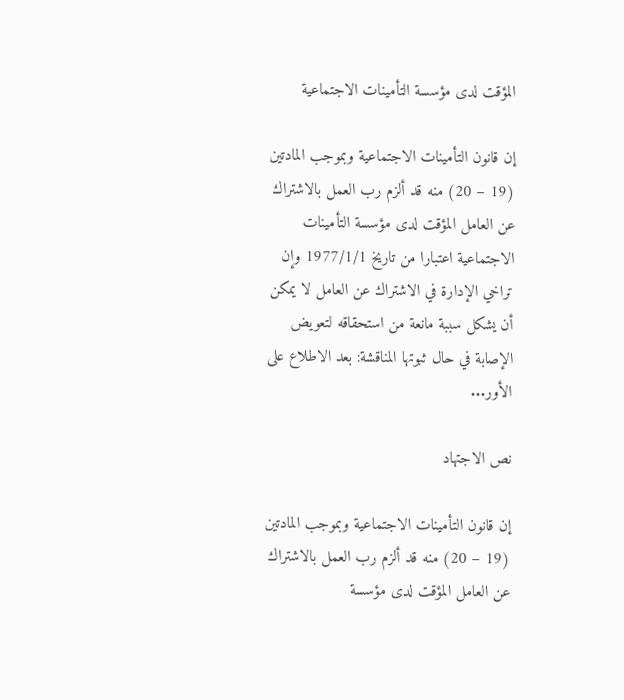المؤقت لدى مؤسسة التأمينات الاجتماعية

إن قانون التأمينات الاجتماعية وبموجب المادتين (19 – 20) منه قد ألزم رب العمل بالاشتراك عن العامل المؤقت لدى مؤسسة التأمينات الاجتماعية اعتبارا من تاريخ 1977/1/1 وإن تراخي الإدارة في الاشتراك عن العامل لا يمكن أن يشكل سببة مانعة من استحقاقه لتعويض الإصابة في حال ثبوتها المناقشة: بعد الاطلاع على الأور...

نص الاجتهاد

إن قانون التأمينات الاجتماعية وبموجب المادتين (19 – 20) منه قد ألزم رب العمل بالاشتراك عن العامل المؤقت لدى مؤسسة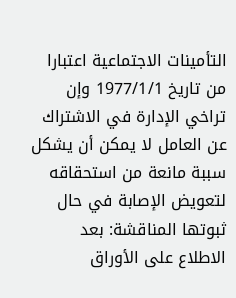التأمينات الاجتماعية اعتبارا من تاريخ 1977/1/1 وإن تراخي الإدارة في الاشتراك عن العامل لا يمكن أن يشكل سببة مانعة من استحقاقه لتعويض الإصابة في حال ثبوتها المناقشة: بعد الاطلاع على الأوراق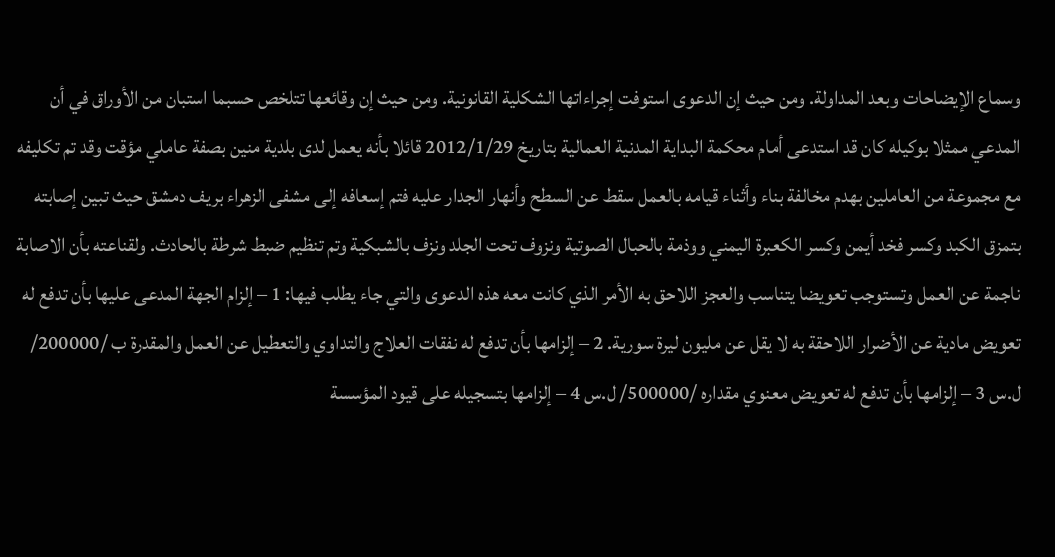وسماع الإيضاحات وبعد المداولة. ومن حيث إن الدعوى استوفت إجراءاتها الشكلية القانونية. ومن حيث إن وقائعها تتلخص حسبما استبان من الأوراق في أن المدعي ممثلا بوكيله كان قد استدعى أمام محكمة البداية المدنية العمالية بتاريخ 2012/1/29 قائلا بأنه يعمل لدى بلدية منين بصفة عاملي مؤقت وقد تم تكليفه مع مجموعة من العاملين بهدم مخالفة بناء وأثناء قيامه بالعمل سقط عن السطح وأنهار الجدار عليه فتم إسعافه إلى مشفى الزهراء بريف دمشق حيث تبين إصابته بتمزق الكبد وكسر فخد أيمن وكسر الكعبرة اليمني ووذمة بالحبال الصوتية ونزوف تحت الجلد ونزف بالشبكية وتم تنظيم ضبط شرطة بالحادث. ولقناعته بأن الاصابة ناجمة عن العمل وتستوجب تعويضا يتناسب والعجز اللاحق به الأمر الذي كانت معه هذه الدعوى والتي جاء يطلب فيها: 1 – إلزام الجهة المدعى عليها بأن تدفع له تعويض مادية عن الأضرار اللاحقة به لا يقل عن مليون ليرة سورية. 2 – إلزامها بأن تدفع له نفقات العلاج والتداوي والتعطيل عن العمل والمقدرة ب /200000/ ل.س 3 – إلزامها بأن تدفع له تعويض معنوي مقداره /500000/ ل.س 4 – إلزامها بتسجيله على قيود المؤسسة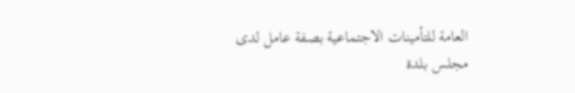العامة للتأمينات الاجتماعية بصفة عامل لدى مجلس بلدة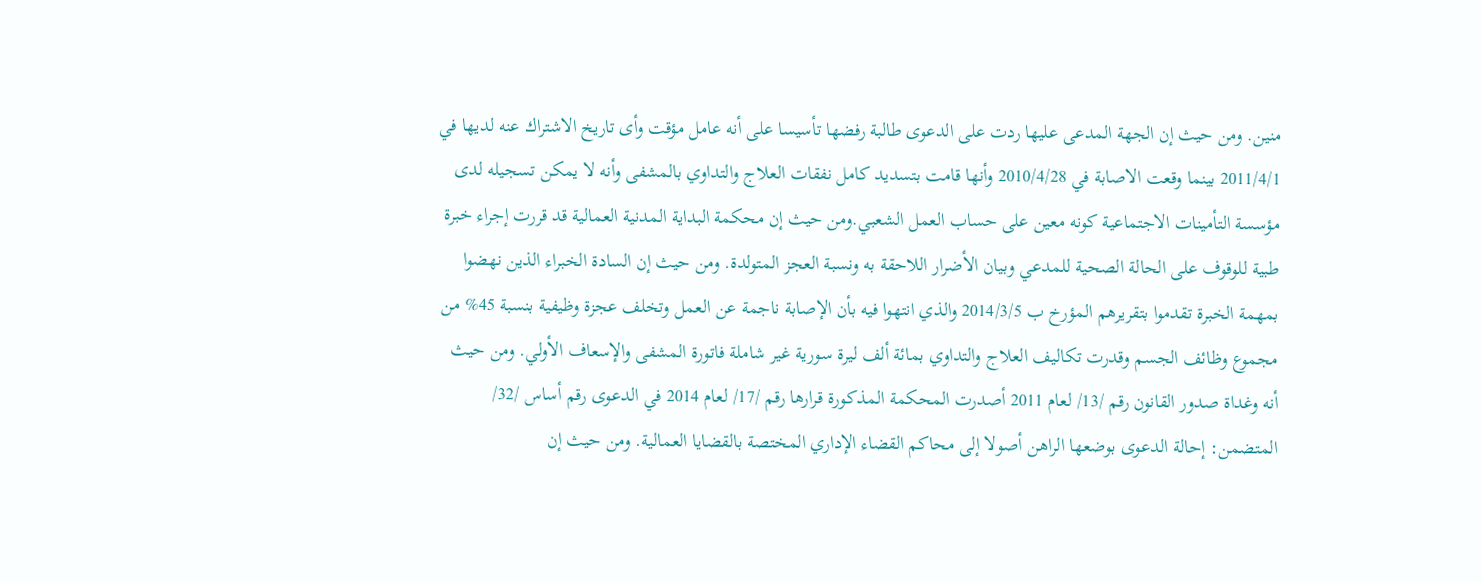منين. ومن حيث إن الجهة المدعى عليها ردت على الدعوى طالبة رفضها تأسيسا على أنه عامل مؤقت وأى تاريخ الاشتراك عنه لديها في 2011/4/1 بينما وقعت الاصابة في 2010/4/28 وأنها قامت بتسديد كامل نفقات العلاج والتداوي بالمشفى وأنه لا يمكن تسجيله لدى مؤسسة التأمينات الاجتماعية كونه معين على حساب العمل الشعبي.ومن حيث إن محكمة البداية المدنية العمالية قد قررت إجراء خبرة طبية للوقوف على الحالة الصحية للمدعي وبيان الأضرار اللاحقة به ونسبة العجز المتولدة. ومن حيث إن السادة الخبراء الذين نهضوا بمهمة الخبرة تقدموا بتقريرهم المؤرخ ب 2014/3/5 والذي انتهوا فيه بأن الإصابة ناجمة عن العمل وتخلف عجزة وظيفية بنسبة 45% من مجموع وظائف الجسم وقدرت تكاليف العلاج والتداوي بمائة ألف ليرة سورية غير شاملة فاتورة المشفى والإسعاف الأولي. ومن حيث أنه وغداة صدور القانون رقم /13/ لعام 2011 أصدرت المحكمة المذكورة قرارها رقم /17/ لعام 2014 في الدعوى رقم أساس /32/ المتضمن: إحالة الدعوى بوضعها الراهن أصولا إلى محاكم القضاء الإداري المختصة بالقضايا العمالية. ومن حيث إن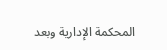المحكمة الإدارية وبعد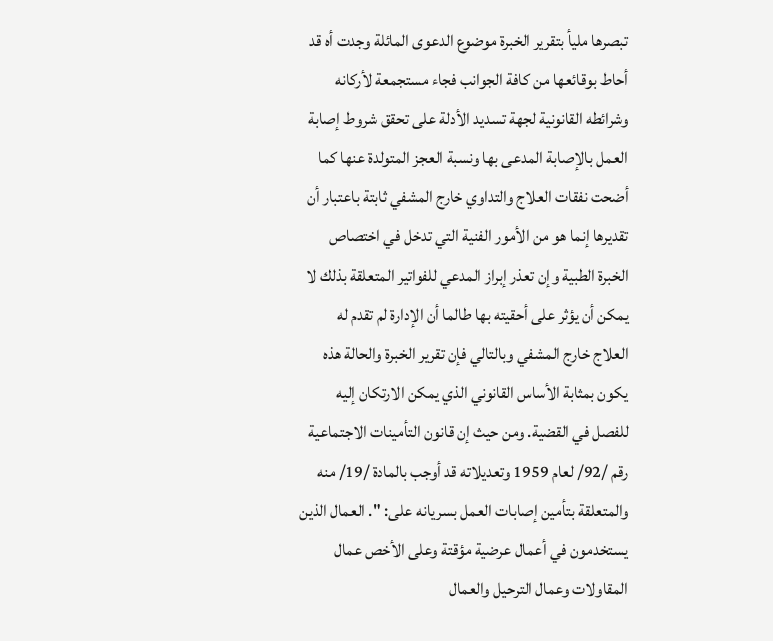تبصرها مليأ بتقرير الخبرة موضوع الدعوى المائلة وجدت أه قد أحاط بوقائعها من كافة الجوانب فجاء مستجمعة لأركانه وشرائطه القانونية لجهة تسديد الأدلة على تحقق شروط إصابة العمل بالإصابة المدعى بها ونسبة العجز المتولدة عنها كما أضحت نفقات العلاج والتداوي خارج المشفي ثابتة باعتبار أن تقديرها إنما هو من الأمور الفنية التي تدخل في اختصاص الخبرة الطبية وإن تعذر إبراز المدعي للفواتير المتعلقة بذلك لا يمكن أن يؤثر على أحقيته بها طالما أن الإدارة لم تقدم له العلاج خارج المشفي وبالتالي فإن تقرير الخبرة والحالة هذه يكون بمثابة الأساس القانوني الذي يمكن الارتكان إليه للفصل في القضية. ومن حيث إن قانون التأمينات الاجتماعية رقم /92/ لعام 1959 وتعديلاته قد أوجب بالمادة /19/ منه والمتعلقة بتأمين إصابات العمل بسريانه على: ". العمال الذين يستخدمون في أعمال عرضية مؤقتة وعلى الأخص عمال المقاولات وعمال الترحيل والعمال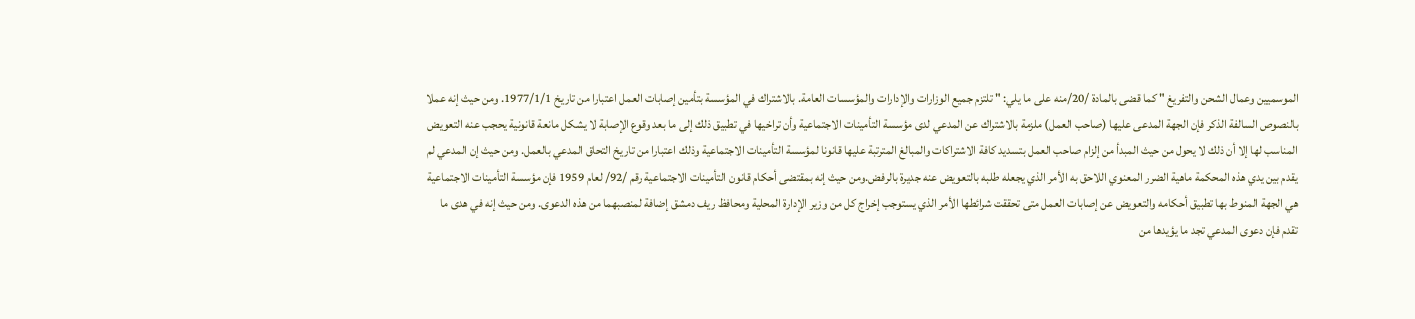الموسميين وعمال الشحن والتفريغ " كما قضى بالمادة /20/منه على ما يلي: " تلتزم جميع الوزارات والإدارات والمؤسسات العامة. بالاشتراك في المؤسسة بتأمين إصابات العمل اعتبارا من تاريخ 1977/1/1. ومن حيث إنه عملا بالنصوص السالفة الذكر فإن الجهة المدعى عليها (صاحب العمل) ملزمة بالاشتراك عن المدعي لدى مؤسسة التأمينات الاجتماعية وأن تراخيها في تطبيق ذلك إلى ما بعد وقوع الإصابة لا يشكل مانعة قانونية يحجب عنه التعويض المناسب لها إلا أن ذلك لا يحول من حيث المبدأ من إلزام صاحب العمل بتسديد كافة الاشتراكات والمبالغ المترتبة عليها قانونا لمؤسسة التأمينات الاجتماعية وذلك اعتبارا من تاريخ التحاق المدعي بالعمل. ومن حيث إن المدعي لم يقدم بين يدي هذه المحكمة ماهية الضرر المعنوي اللاحق به الأمر الذي يجعله طلبه بالتعويض عنه جديرة بالرفض.ومن حيث إنه بمقتضى أحكام قانون التأمينات الاجتماعية رقم /92/ لعام 1959 فإن مؤسسة التأمينات الاجتماعية هي الجهة المنوط بها تطبيق أحكامه والتعويض عن إصابات العمل متى تحققت شرائطها الأمر الذي يستوجب إخراج كل من وزير الإدارة المحلية ومحافظ ريف دمشق إضافة لمنصبهما من هذه الدعوى. ومن حيث إنه في هدى ما تقدم فإن دعوى المدعي تجد ما يؤيدها من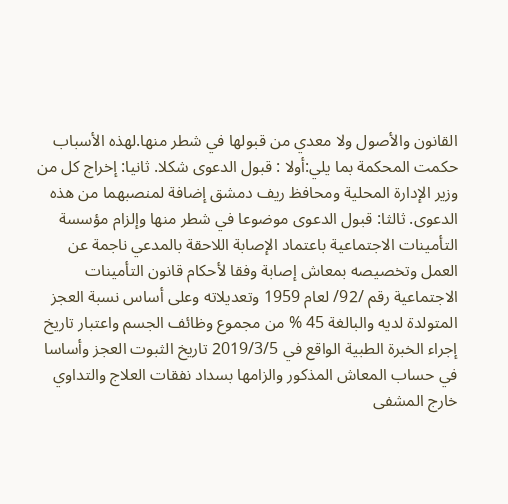القانون والأصول ولا معدي من قبولها في شطر منها.لهذه الأسباب حكمت المحكمة بما يلي:أولا : قبول الدعوى شكلا. ثانيا: إخراج كل من وزير الإدارة المحلية ومحافظ ريف دمشق إضافة لمنصبهما من هذه الدعوى. ثالثا: قبول الدعوى موضوعا في شطر منها وإلزام مؤسسة التأمينات الاجتماعية باعتماد الإصابة اللاحقة بالمدعي ناجمة عن العمل وتخصيصه بمعاش إصابة وفقا لأحكام قانون التأمينات الاجتماعية رقم /92/ لعام 1959 وتعديلاته وعلى أساس نسبة العجز المتولدة لديه والبالغة 45 % من مجموع وظائف الجسم واعتبار تاريخ إجراء الخبرة الطبية الواقع في 2019/3/5 تاريخ الثبوت العجز وأساسا في حساب المعاش المذكور والزامها بسداد نفقات العلاج والتداوي خارج المشفى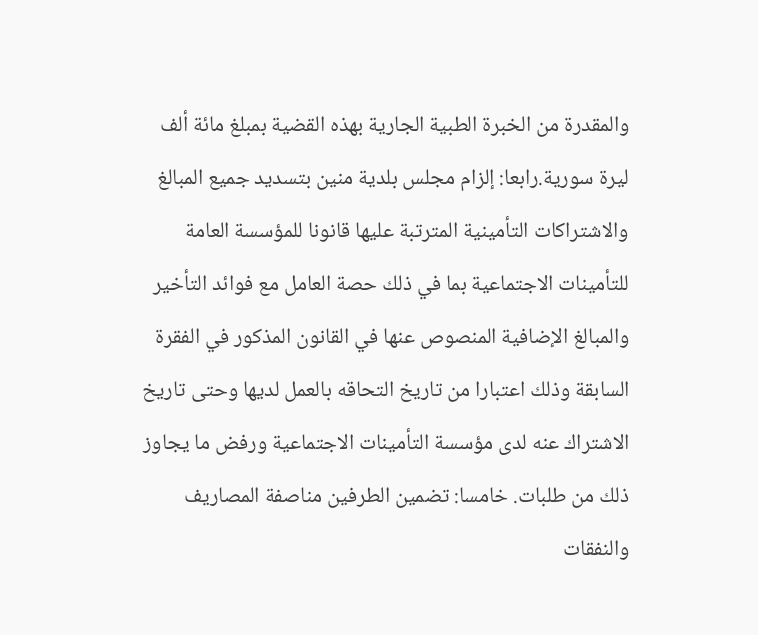والمقدرة من الخبرة الطبية الجارية بهذه القضية بمبلغ مائة ألف ليرة سورية.رابعا: إلزام مجلس بلدية منين بتسديد جميع المبالغ والاشتراكات التأمينية المترتبة عليها قانونا للمؤسسة العامة للتأمينات الاجتماعية بما في ذلك حصة العامل مع فوائد التأخير والمبالغ الإضافية المنصوص عنها في القانون المذكور في الفقرة السابقة وذلك اعتبارا من تاريخ التحاقه بالعمل لديها وحتى تاريخ الاشتراك عنه لدى مؤسسة التأمينات الاجتماعية ورفض ما يجاوز ذلك من طلبات. خامسا: تضمين الطرفين مناصفة المصاريف والنفقات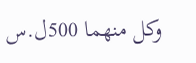وكل منهما 500ل.س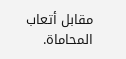مقابل أتعاب المحاماة.